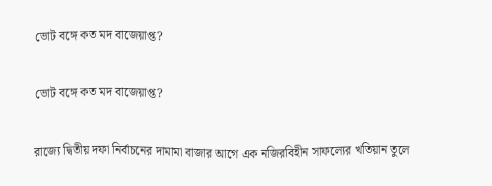ভোট বঙ্গে কত মদ বাজেয়াপ্ত?

ভোট বঙ্গে কত মদ বাজেয়াপ্ত?

রাজ্যে দ্বিতীয় দফা নির্বাচনের দামামা বাজার আগে এক নজিরবিহীন সাফল্যের খতিয়ান তুলে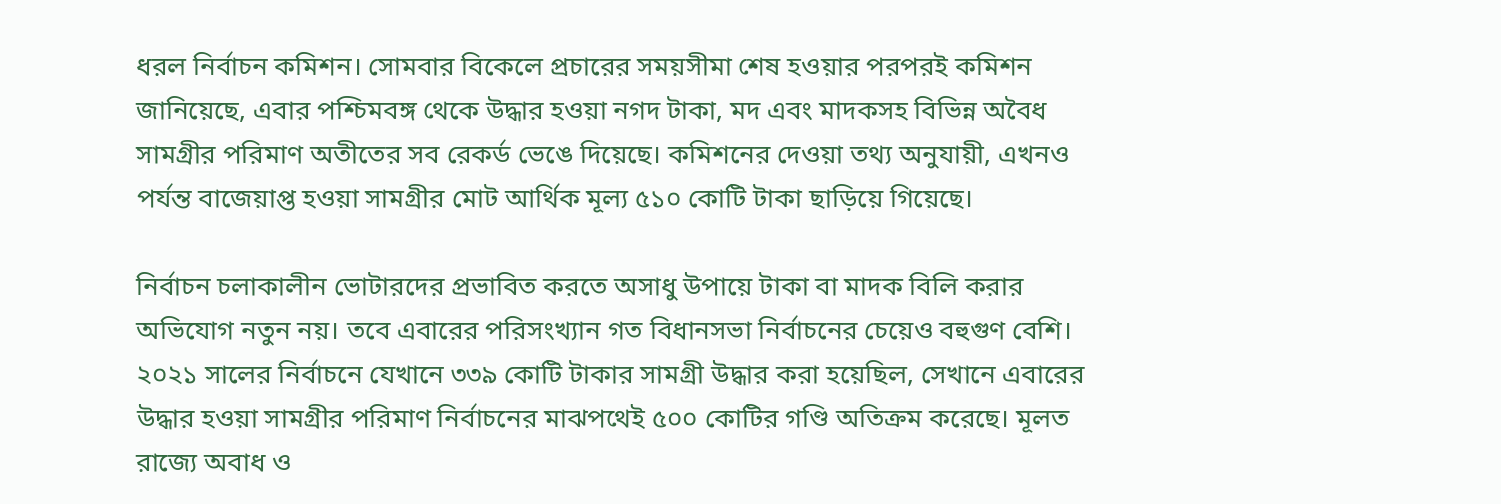ধরল নির্বাচন কমিশন। সোমবার বিকেলে প্রচারের সময়সীমা শেষ হওয়ার পরপরই কমিশন জানিয়েছে, এবার পশ্চিমবঙ্গ থেকে উদ্ধার হওয়া নগদ টাকা, মদ এবং মাদকসহ বিভিন্ন অবৈধ সামগ্রীর পরিমাণ অতীতের সব রেকর্ড ভেঙে দিয়েছে। কমিশনের দেওয়া তথ্য অনুযায়ী, এখনও পর্যন্ত বাজেয়াপ্ত হওয়া সামগ্রীর মোট আর্থিক মূল্য ৫১০ কোটি টাকা ছাড়িয়ে গিয়েছে।

নির্বাচন চলাকালীন ভোটারদের প্রভাবিত করতে অসাধু উপায়ে টাকা বা মাদক বিলি করার অভিযোগ নতুন নয়। তবে এবারের পরিসংখ্যান গত বিধানসভা নির্বাচনের চেয়েও বহুগুণ বেশি। ২০২১ সালের নির্বাচনে যেখানে ৩৩৯ কোটি টাকার সামগ্রী উদ্ধার করা হয়েছিল, সেখানে এবারের উদ্ধার হওয়া সামগ্রীর পরিমাণ নির্বাচনের মাঝপথেই ৫০০ কোটির গণ্ডি অতিক্রম করেছে। মূলত রাজ্যে অবাধ ও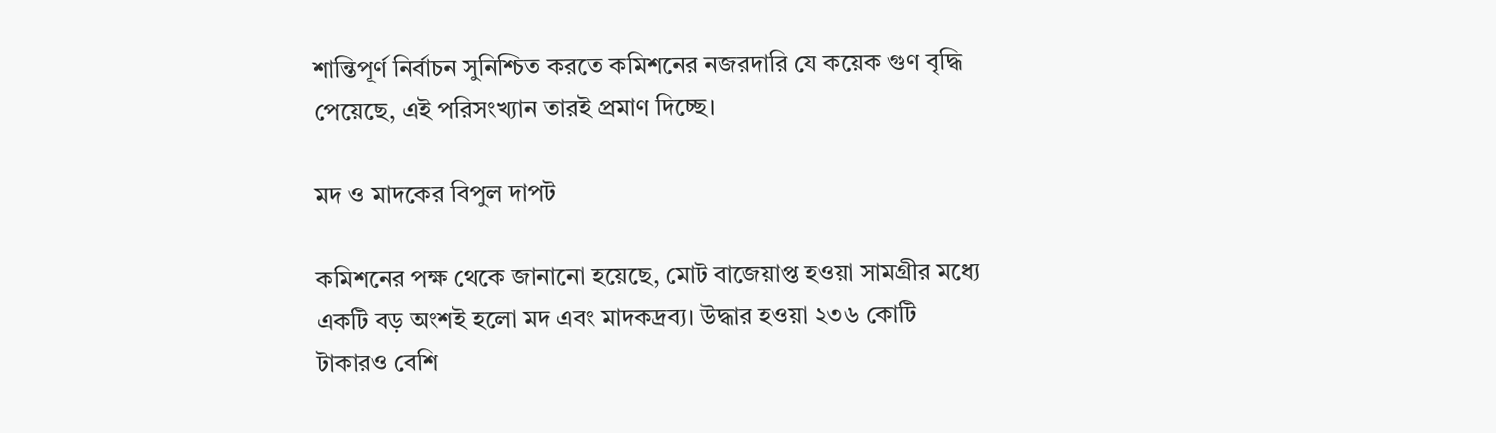শান্তিপূর্ণ নির্বাচন সুনিশ্চিত করতে কমিশনের নজরদারি যে কয়েক গুণ বৃদ্ধি পেয়েছে, এই পরিসংখ্যান তারই প্রমাণ দিচ্ছে।

মদ ও মাদকের বিপুল দাপট

কমিশনের পক্ষ থেকে জানানো হয়েছে, মোট বাজেয়াপ্ত হওয়া সামগ্রীর মধ্যে একটি বড় অংশই হলো মদ এবং মাদকদ্রব্য। উদ্ধার হওয়া ২৩৬ কোটি টাকারও বেশি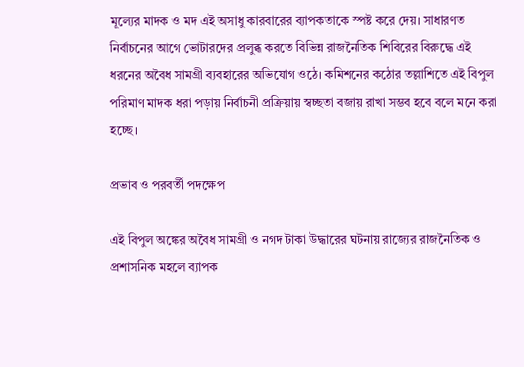মূল্যের মাদক ও মদ এই অসাধু কারবারের ব্যাপকতাকে স্পষ্ট করে দেয়। সাধারণত নির্বাচনের আগে ভোটারদের প্রলুব্ধ করতে বিভিন্ন রাজনৈতিক শিবিরের বিরুদ্ধে এই ধরনের অবৈধ সামগ্রী ব্যবহারের অভিযোগ ওঠে। কমিশনের কঠোর তল্লাশিতে এই বিপুল পরিমাণ মাদক ধরা পড়ায় নির্বাচনী প্রক্রিয়ায় স্বচ্ছতা বজায় রাখা সম্ভব হবে বলে মনে করা হচ্ছে।

প্রভাব ও পরবর্তী পদক্ষেপ

এই বিপুল অঙ্কের অবৈধ সামগ্রী ও নগদ টাকা উদ্ধারের ঘটনায় রাজ্যের রাজনৈতিক ও প্রশাসনিক মহলে ব্যাপক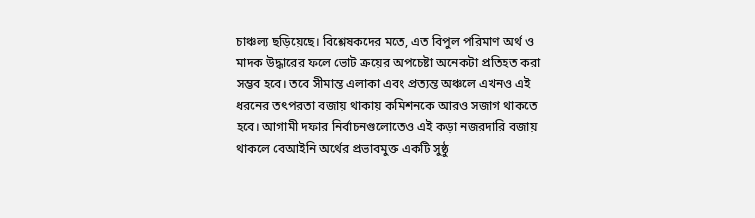চাঞ্চল্য ছড়িয়েছে। বিশ্লেষকদের মতে, এত বিপুল পরিমাণ অর্থ ও মাদক উদ্ধারের ফলে ভোট ক্রয়ের অপচেষ্টা অনেকটা প্রতিহত করা সম্ভব হবে। তবে সীমান্ত এলাকা এবং প্রত্যন্ত অঞ্চলে এখনও এই ধরনের তৎপরতা বজায় থাকায় কমিশনকে আরও সজাগ থাকতে হবে। আগামী দফার নির্বাচনগুলোতেও এই কড়া নজরদারি বজায় থাকলে বেআইনি অর্থের প্রভাবমুক্ত একটি সুষ্ঠু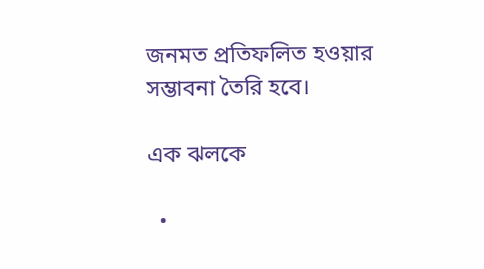জনমত প্রতিফলিত হওয়ার সম্ভাবনা তৈরি হবে।

এক ঝলকে

  •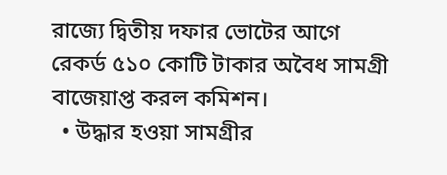রাজ্যে দ্বিতীয় দফার ভোটের আগে রেকর্ড ৫১০ কোটি টাকার অবৈধ সামগ্রী বাজেয়াপ্ত করল কমিশন।
  • উদ্ধার হওয়া সামগ্রীর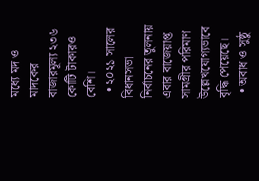মধ্যে মদ ও মাদকের বাজারমূল্য ২৩৬ কোটি টাকারও বেশি।
  • ২০২১ সালের বিধানসভা নির্বাচনের তুলনায় এবার বাজেয়াপ্ত সামগ্রীর পরিমাণ উল্লেখযোগ্যভাবে বৃদ্ধি পেয়েছে।
  • অবাধ ও সুষ্ঠু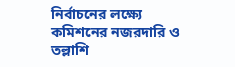নির্বাচনের লক্ষ্যে কমিশনের নজরদারি ও তল্লাশি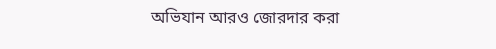অভিযান আরও জোরদার করা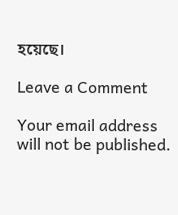হয়েছে।

Leave a Comment

Your email address will not be published.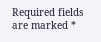Required fields are marked *